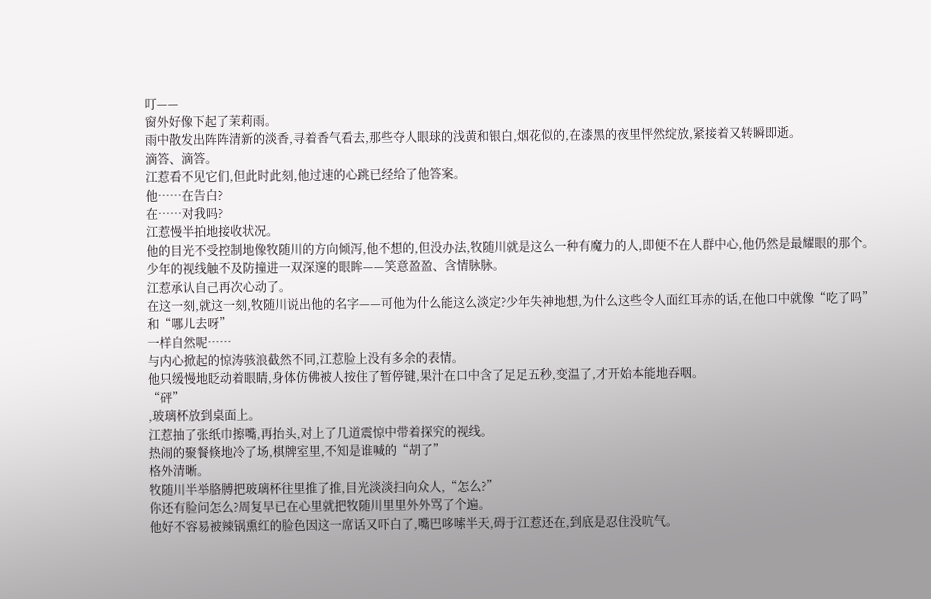叮——
窗外好像下起了茉莉雨。
雨中散发出阵阵清新的淡香,寻着香气看去,那些夺人眼球的浅黄和银白,烟花似的,在漆黑的夜里怦然绽放,紧接着又转瞬即逝。
滴答、滴答。
江惹看不见它们,但此时此刻,他过速的心跳已经给了他答案。
他……在告白?
在……对我吗?
江惹慢半拍地接收状况。
他的目光不受控制地像牧随川的方向倾泻,他不想的,但没办法,牧随川就是这么一种有魔力的人,即便不在人群中心,他仍然是最耀眼的那个。
少年的视线触不及防撞进一双深邃的眼眸——笑意盈盈、含情脉脉。
江惹承认自己再次心动了。
在这一刻,就这一刻,牧随川说出他的名字——可他为什么能这么淡定?少年失神地想,为什么这些令人面红耳赤的话,在他口中就像“吃了吗”
和“哪儿去呀”
一样自然呢……
与内心掀起的惊涛骇浪截然不同,江惹脸上没有多余的表情。
他只缓慢地眨动着眼睛,身体仿佛被人按住了暂停键,果汁在口中含了足足五秒,变温了,才开始本能地吞咽。
“砰”
,玻璃杯放到桌面上。
江惹抽了张纸巾擦嘴,再抬头,对上了几道震惊中带着探究的视线。
热闹的聚餐倏地冷了场,棋牌室里,不知是谁喊的“胡了”
格外清晰。
牧随川半举胳膊把玻璃杯往里推了推,目光淡淡扫向众人,“怎么?”
你还有脸问怎么?周复早已在心里就把牧随川里里外外骂了个遍。
他好不容易被辣锅熏红的脸色因这一席话又吓白了,嘴巴哆嗦半天,碍于江惹还在,到底是忍住没吭气。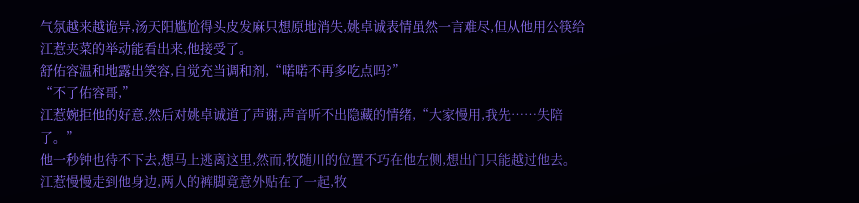气氛越来越诡异,汤天阳尴尬得头皮发麻只想原地消失,姚卓诚表情虽然一言难尽,但从他用公筷给江惹夹菜的举动能看出来,他接受了。
舒佑容温和地露出笑容,自觉充当调和剂,“喏喏不再多吃点吗?”
“不了佑容哥,”
江惹婉拒他的好意,然后对姚卓诚道了声谢,声音听不出隐藏的情绪,“大家慢用,我先……失陪了。”
他一秒钟也待不下去,想马上逃离这里,然而,牧随川的位置不巧在他左侧,想出门只能越过他去。
江惹慢慢走到他身边,两人的裤脚竟意外贴在了一起,牧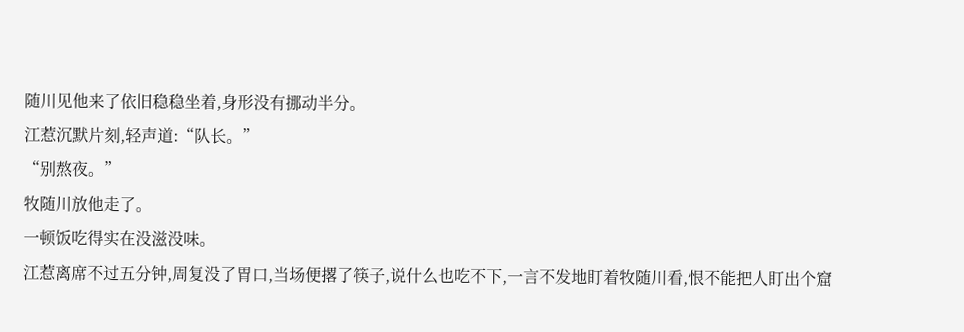随川见他来了依旧稳稳坐着,身形没有挪动半分。
江惹沉默片刻,轻声道:“队长。”
“别熬夜。”
牧随川放他走了。
一顿饭吃得实在没滋没味。
江惹离席不过五分钟,周复没了胃口,当场便撂了筷子,说什么也吃不下,一言不发地盯着牧随川看,恨不能把人盯出个窟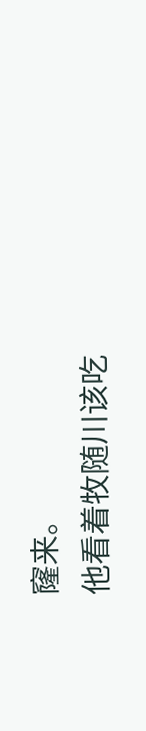窿来。
他看着牧随川该吃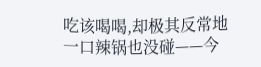吃该喝喝,却极其反常地一口辣锅也没碰——今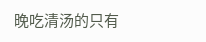晚吃清汤的只有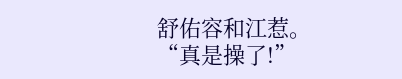舒佑容和江惹。
“真是操了!”